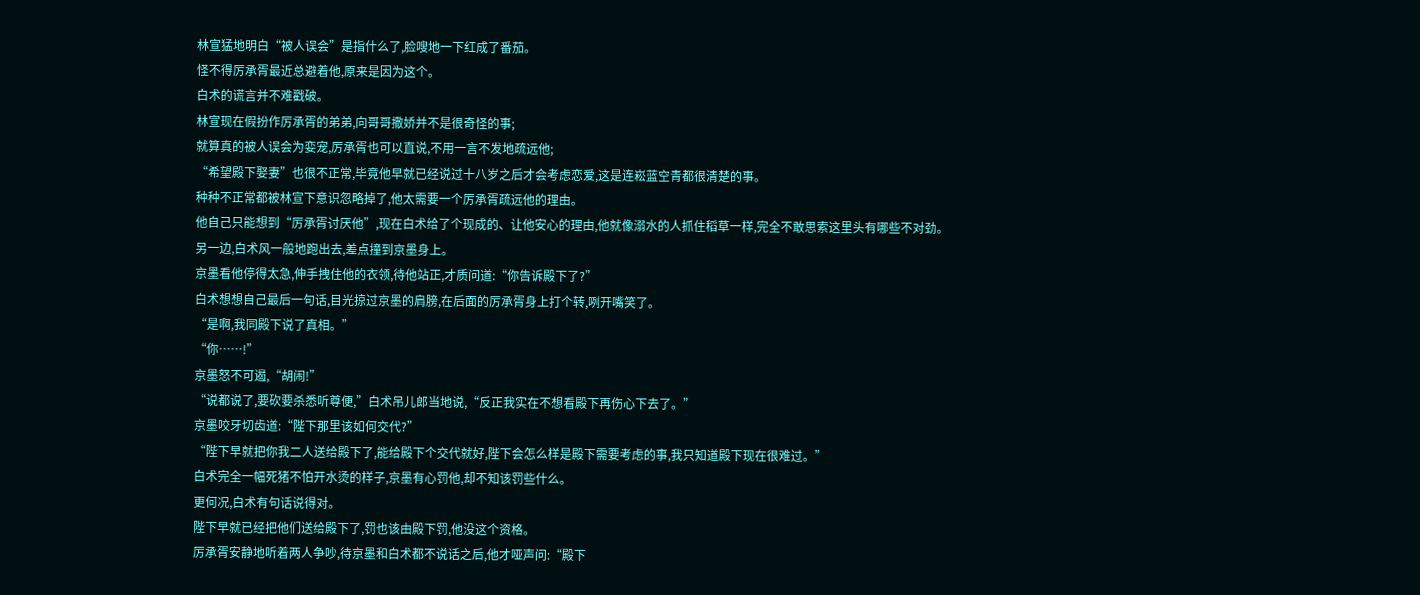林宣猛地明白“被人误会”是指什么了,脸嗖地一下红成了番茄。
怪不得厉承胥最近总避着他,原来是因为这个。
白术的谎言并不难戳破。
林宣现在假扮作厉承胥的弟弟,向哥哥撒娇并不是很奇怪的事;
就算真的被人误会为娈宠,厉承胥也可以直说,不用一言不发地疏远他;
“希望殿下娶妻”也很不正常,毕竟他早就已经说过十八岁之后才会考虑恋爱,这是连崧蓝空青都很清楚的事。
种种不正常都被林宣下意识忽略掉了,他太需要一个厉承胥疏远他的理由。
他自己只能想到“厉承胥讨厌他”,现在白术给了个现成的、让他安心的理由,他就像溺水的人抓住稻草一样,完全不敢思索这里头有哪些不对劲。
另一边,白术风一般地跑出去,差点撞到京墨身上。
京墨看他停得太急,伸手拽住他的衣领,待他站正,才质问道:“你告诉殿下了?”
白术想想自己最后一句话,目光掠过京墨的肩膀,在后面的厉承胥身上打个转,咧开嘴笑了。
“是啊,我同殿下说了真相。”
“你……!”
京墨怒不可遏,“胡闹!”
“说都说了,要砍要杀悉听尊便,”白术吊儿郎当地说,“反正我实在不想看殿下再伤心下去了。”
京墨咬牙切齿道:“陛下那里该如何交代?”
“陛下早就把你我二人送给殿下了,能给殿下个交代就好,陛下会怎么样是殿下需要考虑的事,我只知道殿下现在很难过。”
白术完全一幅死猪不怕开水烫的样子,京墨有心罚他,却不知该罚些什么。
更何况,白术有句话说得对。
陛下早就已经把他们送给殿下了,罚也该由殿下罚,他没这个资格。
厉承胥安静地听着两人争吵,待京墨和白术都不说话之后,他才哑声问:“殿下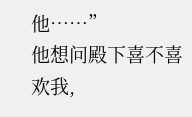他……”
他想问殿下喜不喜欢我,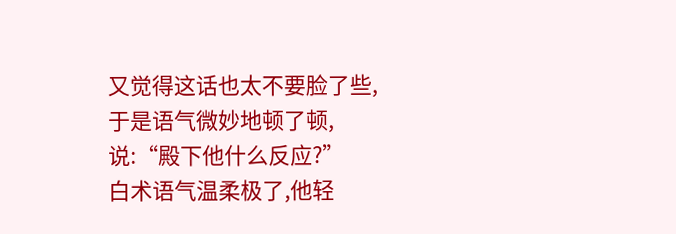又觉得这话也太不要脸了些,于是语气微妙地顿了顿,说:“殿下他什么反应?”
白术语气温柔极了,他轻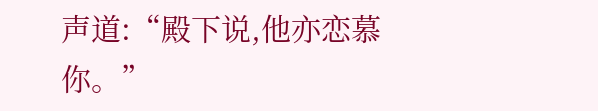声道:“殿下说,他亦恋慕你。”